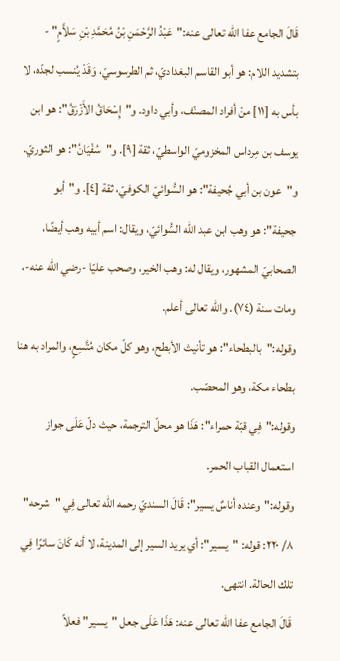قَالَ الجامع عفا الله تعالى عنه:"عَبْدُ الرَّحْمَنِ بْنُ مُحَمَّدِ بْنِ سَلاَّمٍ" - بتشديد اللام: هو أبو القاسم البغداديّ، ثم الطرسوسيّ، وَقَدْ يُنسب لجدّه، لا بأس به [١١] منْ أفراد المصنّف، وأبي داود. و"إِسْحَاقُ الأَزْرَقُ": هو ابن يوسف بن مِرداس المخزوميّ الواسطيّ، ثقة [٩]. و"سُفْيَانُ": هو الثوريّ.
و"عون بن أبي جُحيفة": هو السُّوائيّ الكوفيّ، ثقة [٤]. و"أبو جحيفة": هو وهب ابن عبد الله السُّوائيّ، ويقال: اسم أبيه وهب أيضًا، الصحابيّ المشهور، ويقال له: وهب الخير، وصحب عليّا -رضي الله عنه-، ومات سنة (٧٤). والله تعالى أعلم.
وقوله:"بالبطحاء": هو تأنيث الأبطح، وهو كلّ مكان مُتَّسِعٍ، والمراد به هنا بطحاء مكة، وهو المحصّب.
وقوله:"فِي قبّة حمراء": هَذَا هو محلّ الترجمة، حيث دلّ عَلَى جواز استعمال القباب الحمر.
وقوله:"وعنده أناسٌ يسير": قَالَ السنديّ رحمه الله تعالى فِي "شرحه" ٨/ ٢٢٠: قوله: "يسير": أي يريد السير إلى المدينة، لا أنه كَانَ سائرًا فِي تلك الحالة. انتهى.
قَالَ الجامع عفا الله تعالى عنه: هَذَا عَلَى جعل "يسير" فعلاً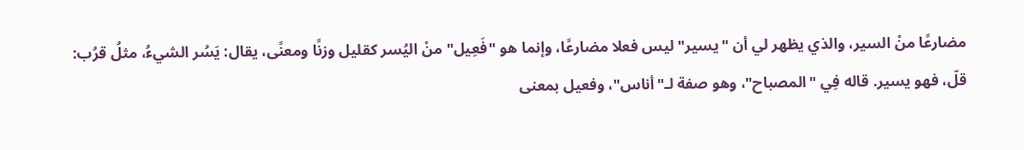مضارعًا منْ السير، والذي يظهر لي أن "يسير" ليس فعلا مضارعًا، وإنما هو "فَعِيل" منْ اليُسر كقليل وزنًا ومعنًى، يقال: يَسُر الشيءُ، مثلُ قرُب: قلّ، فهو يسير. قاله فِي "المصباح"، وهو صفة لـ"أناس"، وفعيل بمعنى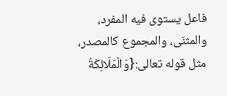فاعل يستوى فيه المفرد، والمثنّى، والمجموع كالمصدر، مثل قوله تعالى:{وَالْمَلَائِكَةُ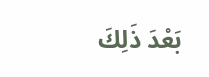بَعْدَ ذَلِكَ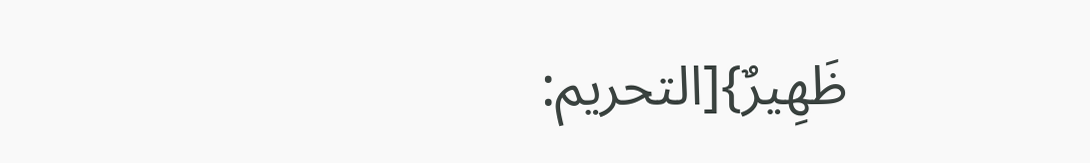ظَهِيرٌ}[التحريم: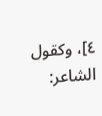٤]، وكقول الشاعر: